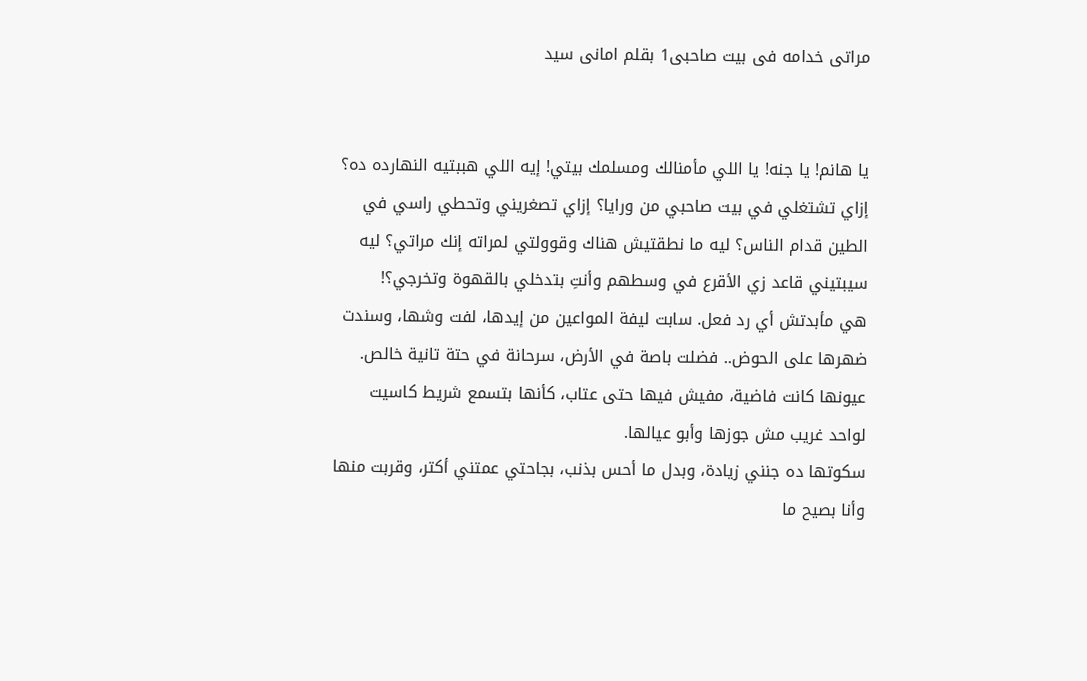مراتى خدامه فى بيت صاحبى1 بقلم امانى سيد


يا هانم! يا جنه! يا اللي مأمنالك ومسلمك بيتي! إيه اللي هببتيه النهارده ده؟ إزاي تشتغلي في بيت صاحبي من ورايا؟ إزاي تصغريني وتحطي راسي في الطين قدام الناس؟ ليه ما نطقتيش هناك وقوولتي لمراته إنك مراتي؟ ليه سيبتيني قاعد زي الأقرع في وسطهم وأنتِ بتدخلي بالقهوة وتخرجي؟!
هي مأبدتش أي رد فعل. سابت ليفة المواعين من إيدها، لفت وشها، وسندت ضهرها على الحوض.. فضلت باصة في الأرض، سرحانة في حتة تانية خالص. عيونها كانت فاضية، مفيش فيها حتى عتاب، كأنها بتسمع شريط كاسيت لواحد غريب مش جوزها وأبو عيالها.
سكوتها ده جنني زيادة، وبدل ما أحس بذنب، بجاحتي عمتني أكتر، وقربت منها وأنا بصيح ما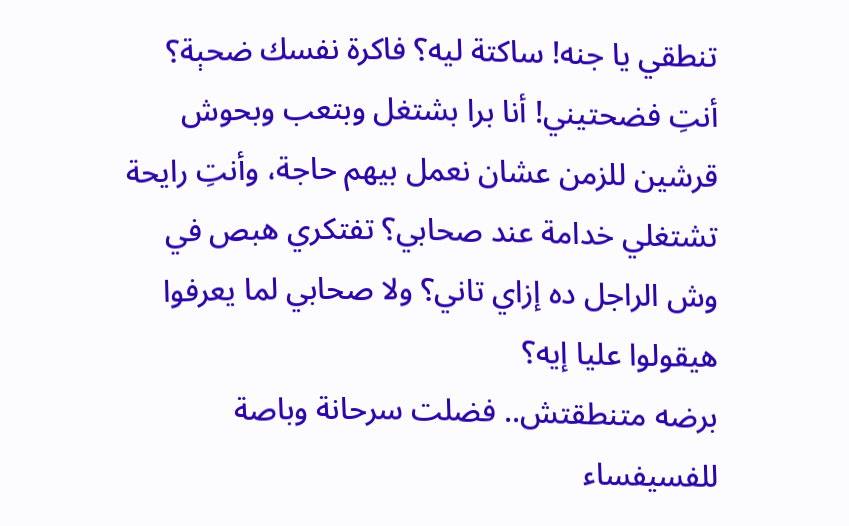تنطقي يا جنه! ساكتة ليه؟ فاكرة نفسك ضحېة؟ أنتِ فضحتيني! أنا برا بشتغل وبتعب وبحوش قرشين للزمن عشان نعمل بيهم حاجة، وأنتِ رايحة تشتغلي خدامة عند صحابي؟ تفتكري هبص في وش الراجل ده إزاي تاني؟ ولا صحابي لما يعرفوا هيقولوا عليا إيه؟
برضه متنطقتش.. فضلت سرحانة وباصة للفسيفساء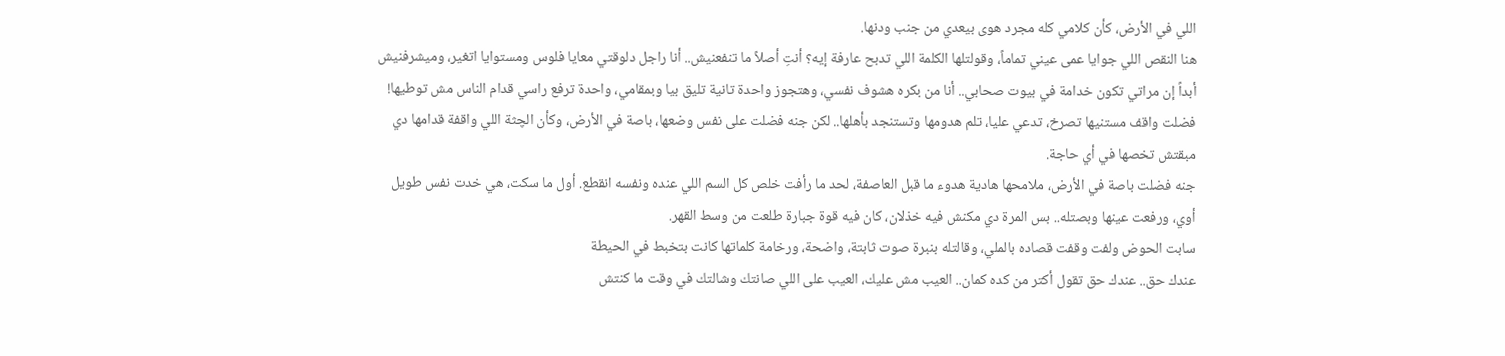اللي في الأرض، كأن كلامي كله مجرد هوى بيعدي من جنب ودنها.
هنا النقص اللي جوايا عمى عيني تماماً، وقولتلها الكلمة اللي تدبح عارفة إيه؟ أنتِ أصلاً ما تنفعنيش.. أنا راجل دلوقتي معايا فلوس ومستوايا اتغير، وميشرفنيش أبداً إن مراتي تكون خدامة في بيوت صحابي.. أنا من بكره هشوف نفسي، وهتجوز واحدة تانية تليق بيا وبمقامي، واحدة ترفع راسي قدام الناس مش توطيها!
فضلت واقف مستنيها تصرخ، تدعي عليا، تلم هدومها وتستنجد بأهلها.. لكن جنه فضلت على نفس وضعها، باصة في الأرض، وكأن الچثة اللي واقفة قدامها دي مبقتش تخصها في أي حاجة.
جنه فضلت باصة في الأرض، ملامحها هادية هدوء ما قبل العاصفة، لحد ما رأفت خلص كل السم اللي عنده ونفسه انقطع. أول ما سكت، هي خدت نفس طويل أوي، ورفعت عينها وبصتله.. بس المرة دي مكنش فيه خذلان، كان فيه قوة جبارة طلعت من وسط القهر.
سابت الحوض ولفت وقفت قصاده بالملي، وقالتله بنبرة صوت ثابتة، واضحة، ورخامة كلماتها كانت بتخبط في الحيطة
عندك حق.. عندك حق تقول أكتر من كده كمان.. العيب مش عليك، العيب على اللي صانتك وشالتك في وقت ما كنتش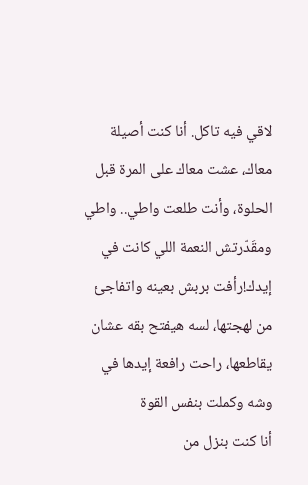لاقي فيه تاكل. أنا كنت أصيلة معاك، عشت معاك على المرة قبل الحلوة، وأنت طلعت واطي.. واطي ومقَدّرتش النعمة اللي كانت في إيدك!رأفت بربش بعينه واتفاجئ من لهجتها، لسه هيفتح بقه عشان يقاطعها، راحت رافعة إيدها في وشه وكملت بنفس القوة
أنا كنت بنزل من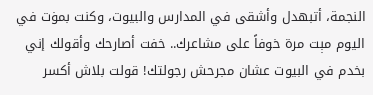النجمة، أتبهدل وأشقى في المدارس والبيوت، وكنت بمۏت في اليوم مېت مرة خوفاً على مشاعرك.. خفت أصارحك وأقولك إني بخدم في البيوت عشان مجرحش رجولتك! قولت بلاش أكسر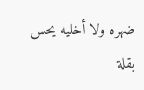ضهره ولا أخليه يحس بقلة